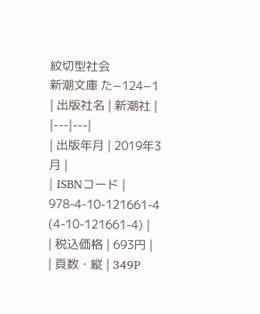紋切型社会
新潮文庫 た−124−1
| 出版社名 | 新潮社 |
|---|---|
| 出版年月 | 2019年3月 |
| ISBNコード |
978-4-10-121661-4
(4-10-121661-4) |
| 税込価格 | 693円 |
| 頁数・縦 | 349P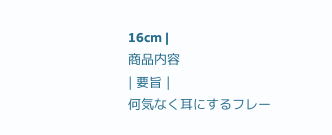16cm |
商品内容
| 要旨 |
何気なく耳にするフレー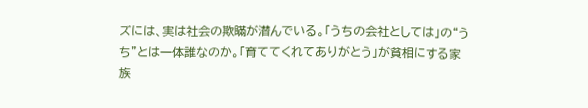ズには、実は社会の欺瞞が潜んでいる。「うちの会社としては」の“うち”とは一体誰なのか。「育ててくれてありがとう」が貧相にする家族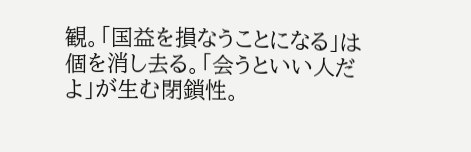観。「国益を損なうことになる」は個を消し去る。「会うといい人だよ」が生む閉鎖性。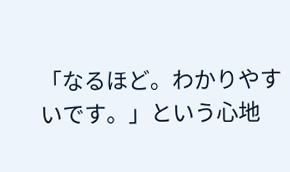「なるほど。わかりやすいです。」という心地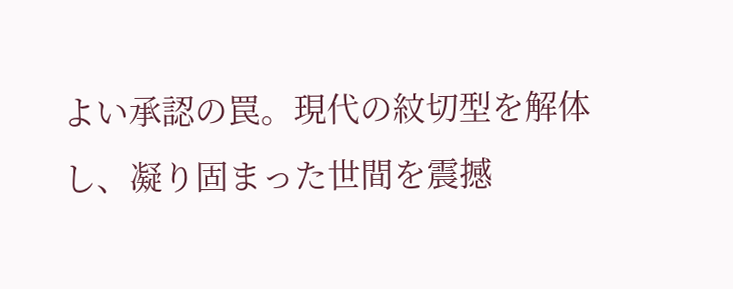よい承認の罠。現代の紋切型を解体し、凝り固まった世間を震撼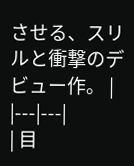させる、スリルと衝撃のデビュー作。 |
|---|---|
| 目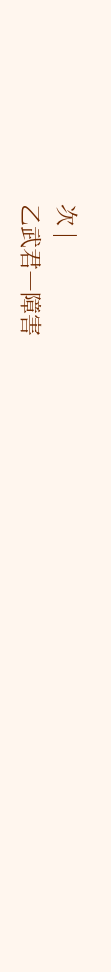次 |
乙武君―障害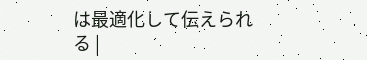は最適化して伝えられる |